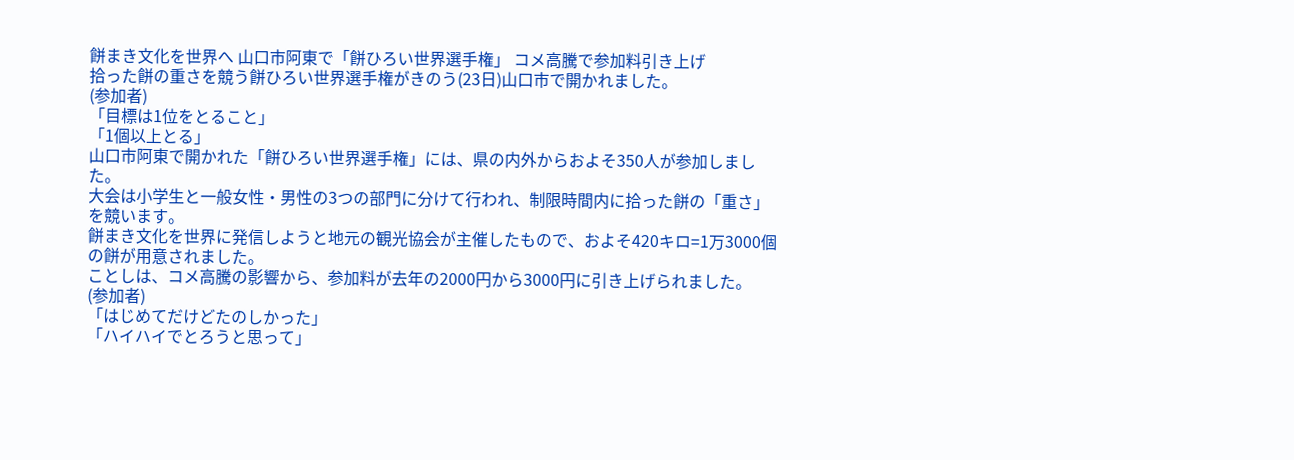餅まき文化を世界へ 山口市阿東で「餅ひろい世界選手権」 コメ高騰で参加料引き上げ
拾った餅の重さを競う餅ひろい世界選手権がきのう(23日)山口市で開かれました。
(参加者)
「目標は1位をとること」
「1個以上とる」
山口市阿東で開かれた「餅ひろい世界選手権」には、県の内外からおよそ350人が参加しました。
大会は小学生と一般女性・男性の3つの部門に分けて行われ、制限時間内に拾った餅の「重さ」を競います。
餅まき文化を世界に発信しようと地元の観光協会が主催したもので、およそ420キロ=1万3000個の餅が用意されました。
ことしは、コメ高騰の影響から、参加料が去年の2000円から3000円に引き上げられました。
(参加者)
「はじめてだけどたのしかった」
「ハイハイでとろうと思って」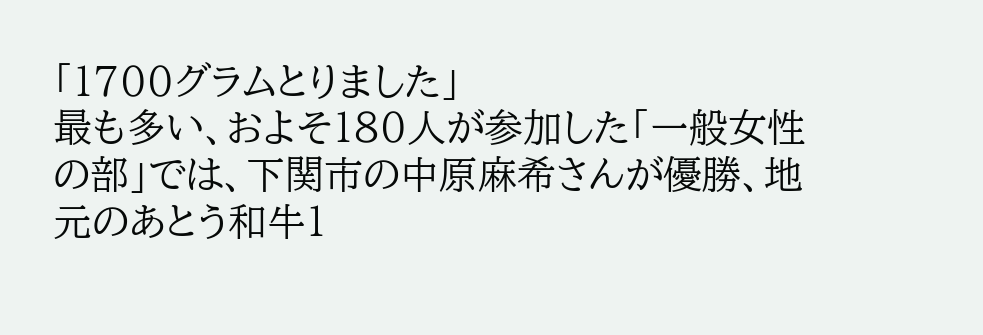「1700グラムとりました」
最も多い、およそ180人が参加した「一般女性の部」では、下関市の中原麻希さんが優勝、地元のあとう和牛1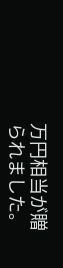万円相当が贈られました。